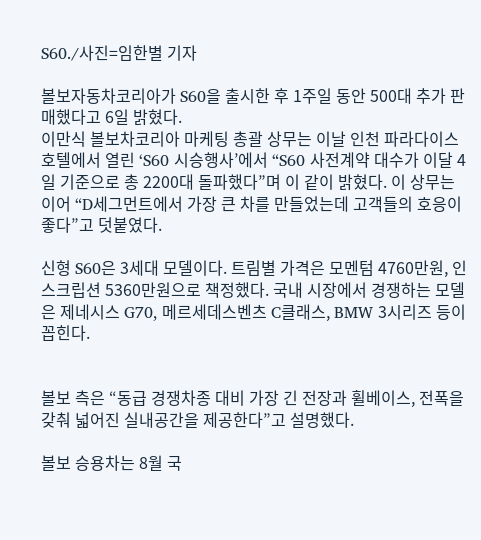S60./사진=임한별 기자

볼보자동차코리아가 S60을 출시한 후 1주일 동안 500대 추가 판매했다고 6일 밝혔다.
이만식 볼보차코리아 마케팅 총괄 상무는 이날 인천 파라다이스호텔에서 열린 ‘S60 시승행사’에서 “S60 사전계약 대수가 이달 4일 기준으로 총 2200대 돌파했다”며 이 같이 밝혔다. 이 상무는 이어 “D세그먼트에서 가장 큰 차를 만들었는데 고객들의 호응이 좋다”고 덧붙였다.

신형 S60은 3세대 모델이다. 트림별 가격은 모멘텀 4760만원, 인스크립션 5360만원으로 책정했다. 국내 시장에서 경쟁하는 모델은 제네시스 G70, 메르세데스벤츠 C클래스, BMW 3시리즈 등이 꼽힌다.


볼보 측은 “동급 경쟁차종 대비 가장 긴 전장과 휠베이스, 전폭을 갖춰 넓어진 실내공간을 제공한다”고 설명했다.

볼보 승용차는 8월 국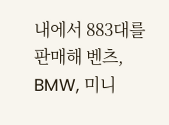내에서 883대를 판매해 벤츠, BMW, 미니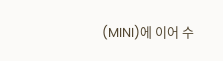(MINI)에 이어 수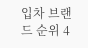입차 브랜드 순위 4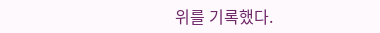위를 기록했다.